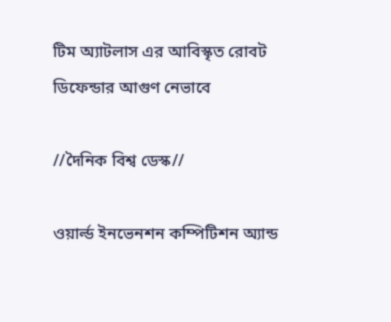টিম অ্যাটলাস এর আবিস্কৃত রোবট ডিফেন্ডার আগুণ নেভাবে

//দৈনিক বিশ্ব ডেস্ক//

ওয়ার্ল্ড ইনভেনশন কম্পিটিশন অ্যান্ড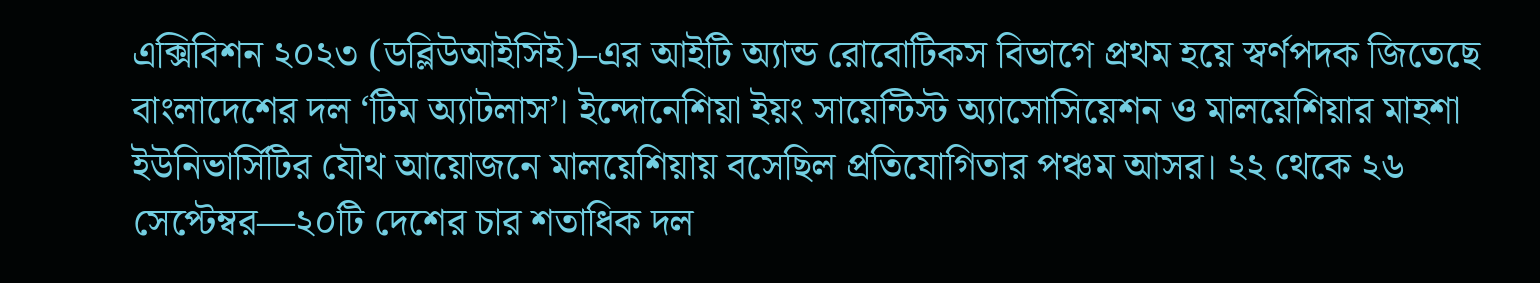এক্সিবিশন ২০২৩ (ডব্লিউআইসিই)–এর আইটি অ্যান্ড রোবোটিকস বিভাগে প্রথম হয়ে স্বর্ণপদক জিতেছে বাংলাদেশের দল ‘টিম অ্যাটলাস’। ইন্দোনেশিয়া ইয়ং সায়েন্টিস্ট অ্যাসোসিয়েশন ও মালয়েশিয়ার মাহশা ইউনিভার্সিটির যৌথ আয়োজনে মালয়েশিয়ায় বসেছিল প্রতিযোগিতার পঞ্চম আসর। ২২ থেকে ২৬ সেপ্টেম্বর—২০টি দেশের চার শতাধিক দল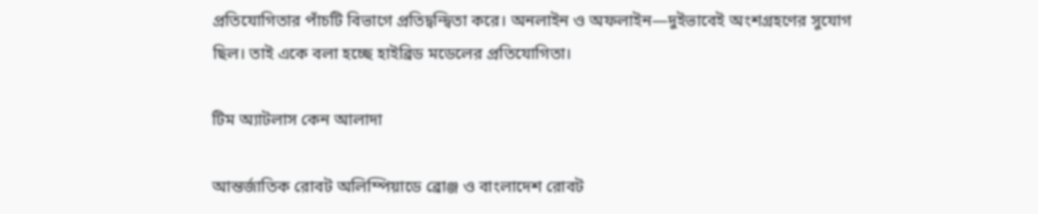প্রতিযোগিতার পাঁচটি বিভাগে প্রতিদ্বন্দ্বিতা করে। অনলাইন ও অফলাইন—দুইভাবেই অংশগ্রহণের সুযোগ ছিল। তাই একে বলা হচ্ছে হাইব্রিড মডেলের প্রতিযোগিতা।

টিম অ্যাটলাস কেন আলাদা

আন্তর্জাতিক রোবট অলিম্পিয়াডে ব্রোঞ্জ ও বাংলাদেশ রোবট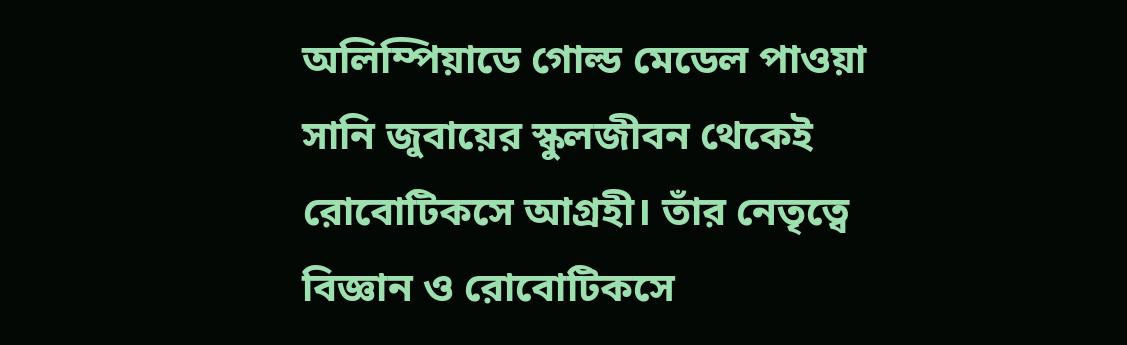অলিম্পিয়াডে গোল্ড মেডেল পাওয়া সানি জুবায়ের স্কুলজীবন থেকেই রোবোটিকসে আগ্রহী। তাঁর নেতৃত্বে বিজ্ঞান ও রোবোটিকসে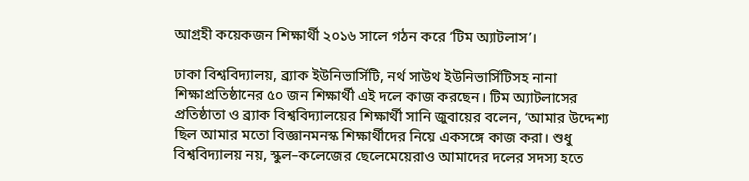আগ্রহী কয়েকজন শিক্ষার্থী ২০১৬ সালে গঠন করে ‘টিম অ্যাটলাস’।

ঢাকা বিশ্ববিদ্যালয়, ব্র্যাক ইউনিভার্সিটি, নর্থ সাউথ ইউনিভার্সিটিসহ নানা শিক্ষাপ্রতিষ্ঠানের ৫০ জন শিক্ষার্থী এই দলে কাজ করছেন। টিম অ্যাটলাসের প্রতিষ্ঠাতা ও ব্র্যাক বিশ্ববিদ্যালয়ের শিক্ষার্থী সানি জুবায়ের বলেন, ‘আমার উদ্দেশ্য ছিল আমার মতো বিজ্ঞানমনস্ক শিক্ষার্থীদের নিয়ে একসঙ্গে কাজ করা। শুধু বিশ্ববিদ্যালয় নয়, স্কুল–কলেজের ছেলেমেয়েরাও আমাদের দলের সদস্য হতে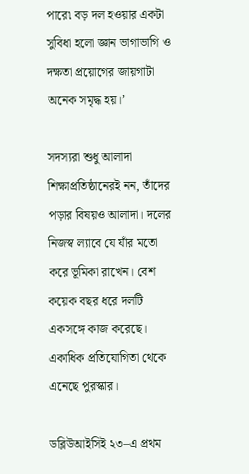পারে৷ বড় দল হওয়ার একটা সুবিধা হলো জ্ঞান ভাগাভাগি ও দক্ষতা প্রয়োগের জায়গাটা অনেক সমৃদ্ধ হয়।’

সদস্যরা শুধু আলাদা শিক্ষাপ্রতিষ্ঠানেরই নন, তাঁদের পড়ার বিষয়ও আলাদা। দলের নিজস্ব ল্যাবে যে যাঁর মতো করে ভূমিকা রাখেন। বেশ কয়েক বছর ধরে দলটি একসঙ্গে কাজ করেছে। একাধিক প্রতিযোগিতা থেকে এনেছে পুরস্কার।

ডব্লিউআইসিই ২৩–এ প্রথম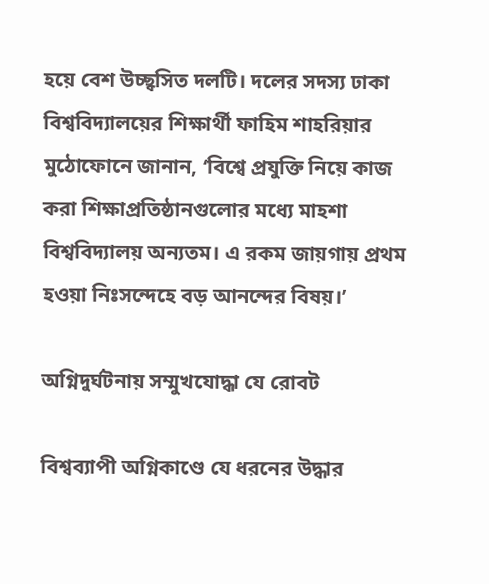হয়ে বেশ উচ্ছ্বসিত দলটি। দলের সদস্য ঢাকা বিশ্ববিদ্যালয়ের শিক্ষার্থী ফাহিম শাহরিয়ার মুঠোফোনে জানান, ‘বিশ্বে প্রযুক্তি নিয়ে কাজ করা শিক্ষাপ্রতিষ্ঠানগুলোর মধ্যে মাহশা বিশ্ববিদ্যালয় অন্যতম। এ রকম জায়গায় প্রথম হওয়া নিঃসন্দেহে বড় আনন্দের বিষয়।’

অগ্নিদুর্ঘটনায় সম্মুখযোদ্ধা যে রোবট

বিশ্বব্যাপী অগ্নিকাণ্ডে যে ধরনের উদ্ধার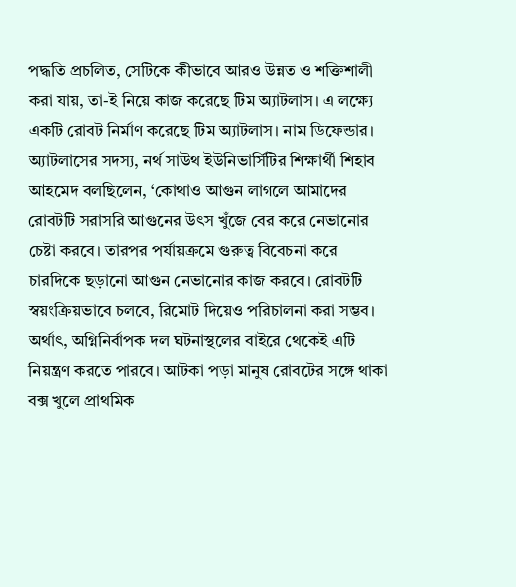পদ্ধতি প্রচলিত, সেটিকে কীভাবে আরও উন্নত ও শক্তিশালী করা যায়, তা-ই নিয়ে কাজ করেছে টিম অ্যাটলাস। এ লক্ষ্যে একটি রোবট নির্মাণ করেছে টিম অ্যাটলাস। নাম ডিফেন্ডার। অ্যাটলাসের সদস্য, নর্থ সাউথ ইউনিভার্সিটির শিক্ষার্থী শিহাব আহমেদ বলছিলেন, ‘কোথাও আগুন লাগলে আমাদের রোবটটি সরাসরি আগুনের উৎস খুঁজে বের করে নেভানোর চেষ্টা করবে। তারপর পর্যায়ক্রমে গুরুত্ব বিবেচনা করে চারদিকে ছড়ানো আগুন নেভানোর কাজ করবে। রোবটটি স্বয়ংক্রিয়ভাবে চলবে, রিমোট দিয়েও পরিচালনা করা সম্ভব। অর্থাৎ, অগ্নিনির্বাপক দল ঘটনাস্থলের বাইরে থেকেই এটি নিয়ন্ত্রণ করতে পারবে। আটকা পড়া মানুষ রোবটের সঙ্গে থাকা বক্স খুলে প্রাথমিক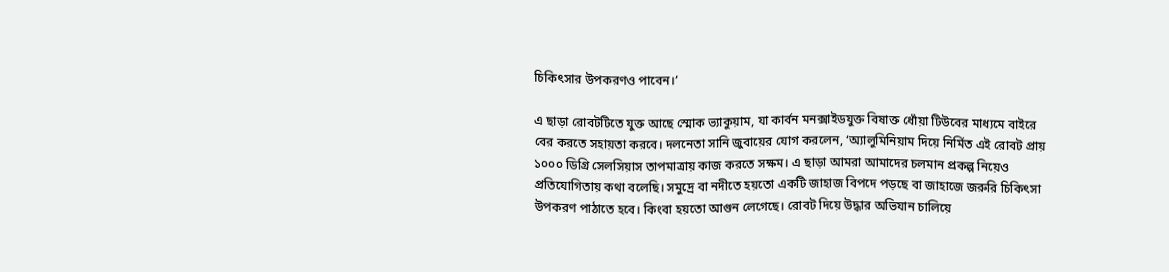চিকিৎসার উপকরণও পাবেন।’

এ ছাড়া রোবটটিতে যুক্ত আছে স্মোক ভ্যাকুয়াম, যা কার্বন মনক্সাইডযুক্ত বিষাক্ত ধোঁয়া টিউবের মাধ্যমে বাইরে বের করতে সহায়তা করবে। দলনেতা সানি জুবায়ের যোগ করলেন, ‘অ্যালুমিনিয়াম দিয়ে নির্মিত এই রোবট প্রায় ১০০০ ডিগ্রি সেলসিয়াস তাপমাত্রায় কাজ করতে সক্ষম। এ ছাড়া আমরা আমাদের চলমান প্রকল্প নিয়েও প্রতিযোগিতায় কথা বলেছি। সমুদ্রে বা নদীতে হয়তো একটি জাহাজ বিপদে পড়ছে বা জাহাজে জরুরি চিকিৎসা উপকরণ পাঠাতে হবে। কিংবা হয়তো আগুন লেগেছে। রোবট দিয়ে উদ্ধার অভিযান চালিয়ে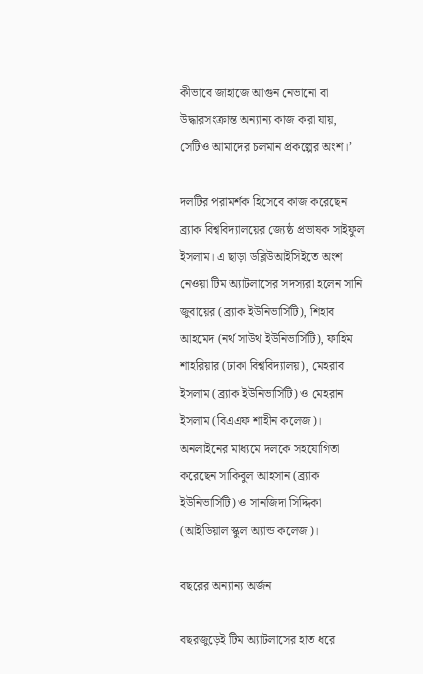কীভাবে জাহাজে আগুন নেভানো বা উদ্ধারসংক্রান্ত অন্যান্য কাজ করা যায়, সেটিও আমাদের চলমান প্রকল্পের অংশ।’

দলটির পরামর্শক হিসেবে কাজ করেছেন ব্র্যাক বিশ্ববিদ্যালয়ের জ্যেষ্ঠ প্রভাষক সাইফুল ইসলাম। এ ছাড়া ডব্লিউআইসিইতে অংশ নেওয়া টিম অ্যাটলাসের সদস্যরা হলেন সানি জুবায়ের (ব্র্যাক ইউনিভার্সিটি), শিহাব আহমেদ (নর্থ সাউথ ইউনিভার্সিটি), ফাহিম শাহরিয়ার (ঢাকা বিশ্ববিদ্যালয়), মেহরাব ইসলাম (ব্র্যাক ইউনিভার্সিটি) ও মেহরান ইসলাম (বিএএফ শাহীন কলেজ)। অনলাইনের মাধ্যমে দলকে সহযোগিতা করেছেন সাকিবুল আহসান (ব্র্যাক ইউনিভার্সিটি) ও সানজিদা সিদ্দিকা (আইডিয়াল স্কুল অ্যান্ড কলেজ)।

বছরের অন্যান্য অর্জন

বছরজুড়েই টিম অ্যাটলাসের হাত ধরে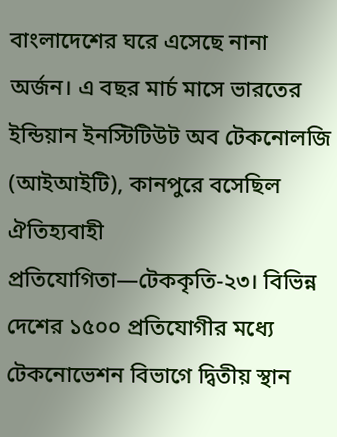বাংলাদেশের ঘরে এসেছে নানা অর্জন। এ বছর মার্চ মাসে ভারতের ইন্ডিয়ান ইনস্টিটিউট অব টেকনোলজি (আইআইটি), কানপুরে বসেছিল ঐতিহ্যবাহী প্রতিযোগিতা—টেককৃতি-২৩। বিভিন্ন দেশের ১৫০০ প্রতিযোগীর মধ্যে টেকনোভেশন বিভাগে দ্বিতীয় স্থান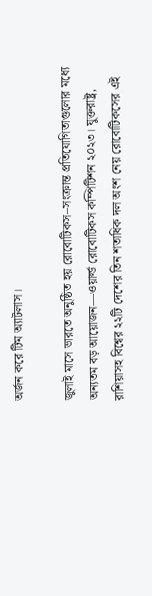অর্জন করে টিম অ্যাটলাস।

জুলাই মাসে ভারতে অনুষ্ঠিত হয় রোবোটিকস–সংক্রান্ত প্রতিযোগিতাগুলোর মধ্যে অন্যতম বড় আয়োজন—ওয়ার্ল্ড রোবোটিকস কম্পিটিশন ২০২৩। যুক্তরাষ্ট্র, রাশিয়াসহ বিশ্বের ২২টি দেশের তিন শতাধিক দল অংশ নেয় রোবোটিকসের এই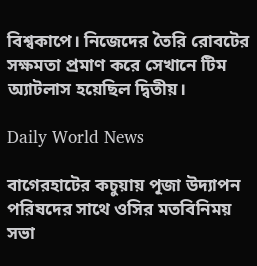বিশ্বকাপে। নিজেদের তৈরি রোবটের সক্ষমতা প্রমাণ করে সেখানে টিম অ্যাটলাস হয়েছিল দ্বিতীয়।

Daily World News

বাগেরহাটের কচুয়ায় পূজা উদ্যাপন পরিষদের সাথে ওসির মতবিনিময় সভা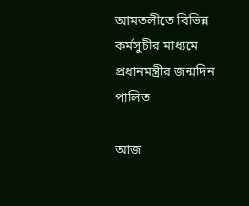আমতলীতে বিভিন্ন কর্মসুচীর মাধ্যমে প্রধানমন্ত্রীর জন্মদিন পালিত

আজ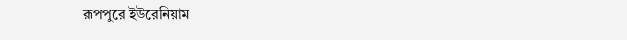রূপপুরে ইউরেনিয়াম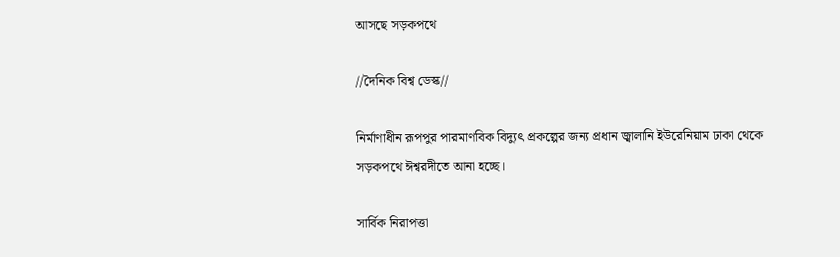আসছে সড়কপথে

//দৈনিক বিশ্ব ডেস্ক//

নির্মাণাধীন রূপপুর পারমাণবিক বিদ্যুৎ প্রকল্পের জন্য প্রধান জ্বালানি ইউরেনিয়াম ঢাকা থেকে সড়কপথে ঈশ্বরদীতে আনা হচ্ছে।

সার্বিক নিরাপত্তা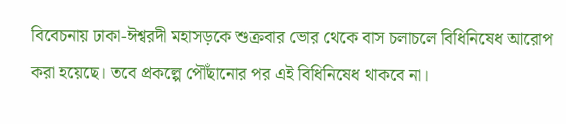বিবেচনায় ঢাকা-ঈশ্বরদী মহাসড়কে শুক্রবার ভোর থেকে বাস চলাচলে বিধিনিষেধ আরোপ করা হয়েছে। তবে প্রকল্পে পৌঁছানোর পর এই বিধিনিষেধ থাকবে না।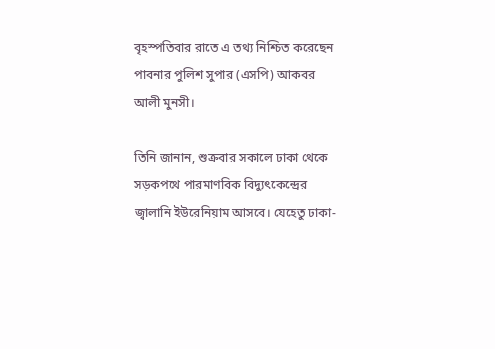বৃহস্পতিবার রাতে এ তথ্য নিশ্চিত করেছেন পাবনার পুলিশ সুপার (এসপি) আকবর আলী মুনসী।

তিনি জানান, শুক্রবার সকালে ঢাকা থেকে সড়কপথে পারমাণবিক বিদ্যুৎকেন্দ্রের জ্বালানি ইউরেনিয়াম আসবে। যেহেতু ঢাকা-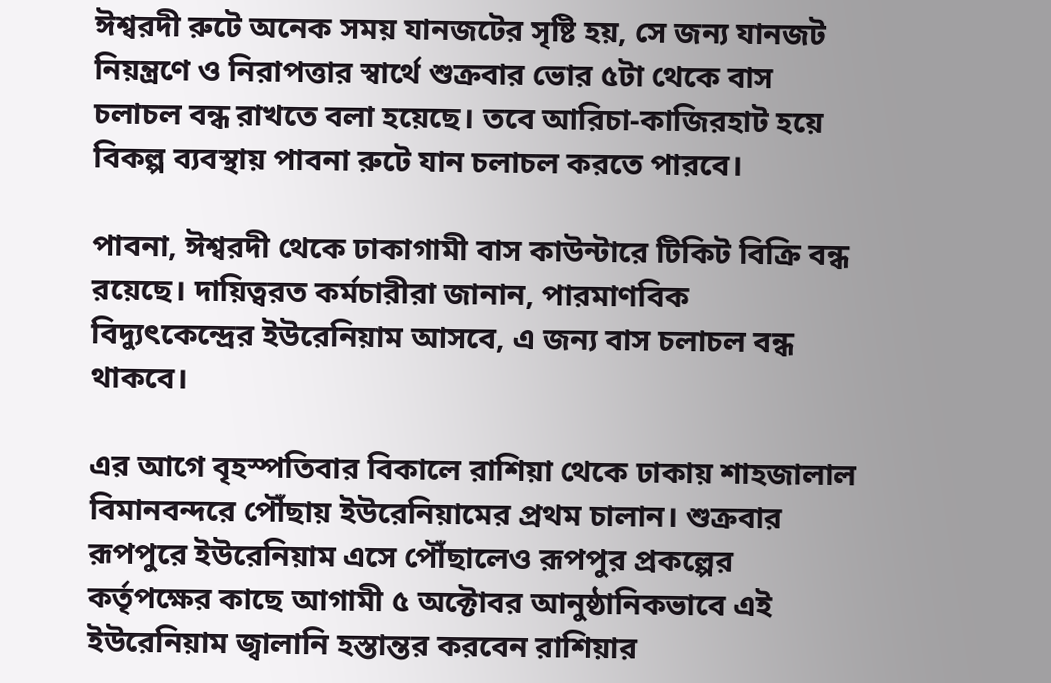ঈশ্বরদী রুটে অনেক সময় যানজটের সৃষ্টি হয়, সে জন্য যানজট নিয়ন্ত্রণে ও নিরাপত্তার স্বার্থে শুক্রবার ভোর ৫টা থেকে বাস চলাচল বন্ধ রাখতে বলা হয়েছে। তবে আরিচা-কাজিরহাট হয়ে বিকল্প ব্যবস্থায় পাবনা রুটে যান চলাচল করতে পারবে।

পাবনা, ঈশ্বরদী থেকে ঢাকাগামী বাস কাউন্টারে টিকিট বিক্রি বন্ধ রয়েছে। দায়িত্বরত কর্মচারীরা জানান, পারমাণবিক বিদ্যুৎকেন্দ্রের ইউরেনিয়াম আসবে, এ জন্য বাস চলাচল বন্ধ থাকবে।

এর আগে বৃহস্পতিবার বিকালে রাশিয়া থেকে ঢাকায় শাহজালাল বিমানবন্দরে পৌঁছায় ইউরেনিয়ামের প্রথম চালান। শুক্রবার রূপপুরে ইউরেনিয়াম এসে পৌঁছালেও রূপপুর প্রকল্পের কর্তৃপক্ষের কাছে আগামী ৫ অক্টোবর আনুষ্ঠানিকভাবে এই ইউরেনিয়াম জ্বালানি হস্তান্তর করবেন রাশিয়ার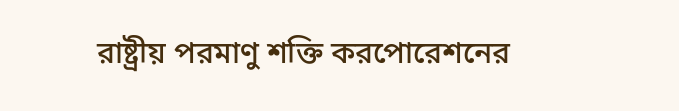রাষ্ট্রীয় পরমাণু শক্তি করপোরেশনের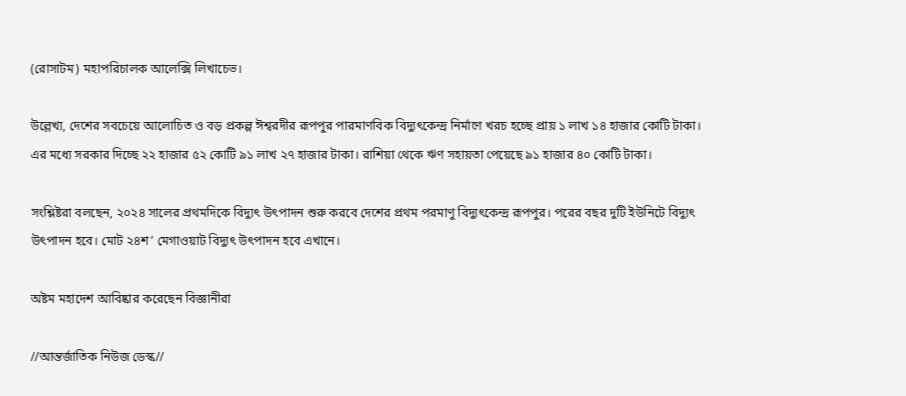(রোসাটম) মহাপরিচালক আলেক্সি লিখাচেভ।

উল্লেখ্য, দেশের সবচেয়ে আলোচিত ও বড় প্রকল্প ঈশ্বরদীর রূপপুর পারমাণবিক বিদ্যুৎকেন্দ্র নির্মাণে খরচ হচ্ছে প্রায় ১ লাখ ১৪ হাজার কোটি টাকা। এর মধ্যে সরকার দিচ্ছে ২২ হাজার ৫২ কোটি ৯১ লাখ ২৭ হাজার টাকা। রাশিয়া থেকে ঋণ সহায়তা পেয়েছে ৯১ হাজার ৪০ কোটি টাকা।

সংশ্লিষ্টরা বলছেন, ২০২৪ সালের প্রথমদিকে বিদ্যুৎ উৎপাদন শুরু করবে দেশের প্রথম পরমাণু বিদ্যুৎকেন্দ্র রূপপুর। পরের বছর দুটি ইউনিটে বিদ্যুৎ উৎপাদন হবে। মোট ২৪শ’ মেগাওয়াট বিদ্যুৎ উৎপাদন হবে এখানে।

অষ্টম মহাদেশ আবিষ্কার করেছেন বিজ্ঞানীরা

//আন্তর্জাতিক নিউজ ডেস্ক//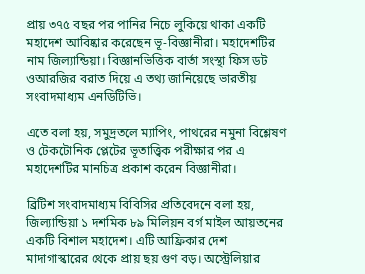প্রায় ৩৭৫ বছর পর পানির নিচে লুকিয়ে থাকা একটি মহাদেশ আবিষ্কার করেছেন ভূ-বিজ্ঞানীরা। মহাদেশটির নাম জিল্যান্ডিয়া। বিজ্ঞানভিত্তিক বার্তা সংস্থা ফিস ডট ওআরজির বরাত দিয়ে এ তথ্য জানিয়েছে ভারতীয় সংবাদমাধ্যম এনডিটিভি।

এতে বলা হয়, সমুদ্রতলে ম্যাপিং, পাথরের নমুনা বিশ্লেষণ ও টেকটোনিক প্লেটের ভূতাত্ত্বিক পরীক্ষার পর এ মহাদেশটির মানচিত্র প্রকাশ করেন বিজ্ঞানীরা।

ব্রিটিশ সংবাদমাধ্যম বিবিসির প্রতিবেদনে বলা হয়, জিল্যান্ডিয়া ১ দশমিক ৮৯ মিলিয়ন বর্গ মাইল আয়তনের একটি বিশাল মহাদেশ। এটি আফ্রিকার দেশ মাদাগাস্কারের থেকে প্রায় ছয় গুণ বড়। অস্ট্রেলিয়ার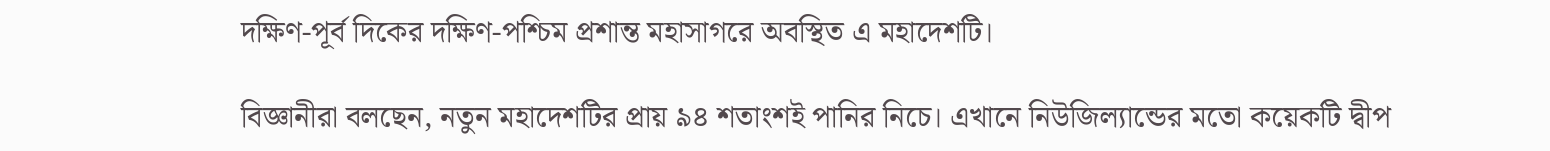দক্ষিণ-পূর্ব দিকের দক্ষিণ-পশ্চিম প্রশান্ত মহাসাগরে অবস্থিত এ মহাদেশটি।

বিজ্ঞানীরা বলছেন, নতুন মহাদেশটির প্রায় ৯৪ শতাংশই পানির নিচে। এখানে নিউজিল্যান্ডের মতো কয়েকটি দ্বীপ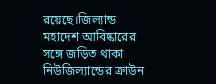রয়েছে।জিল্যান্ড মহাদেশ আবিষ্কারের সঙ্গে জড়িত থাকা নিউজিল্যান্ডের ক্রাউন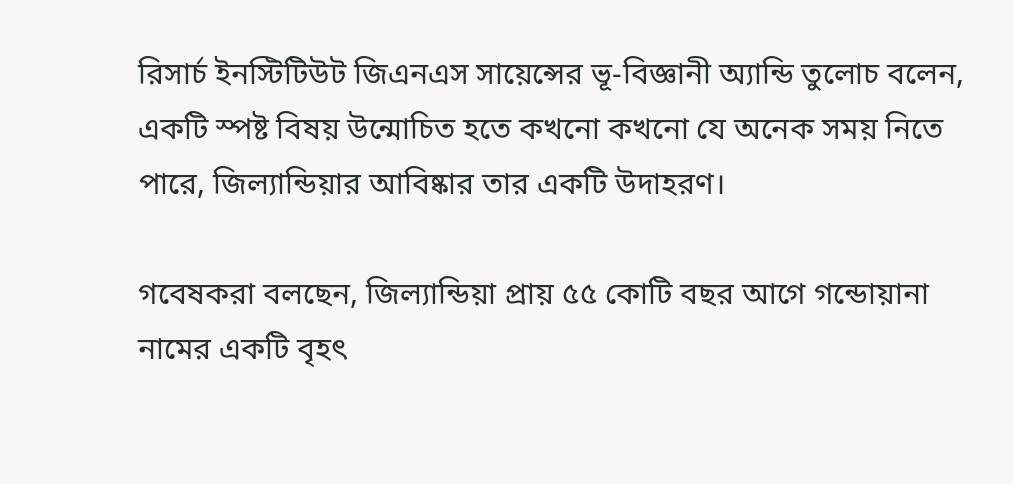রিসার্চ ইনস্টিটিউট জিএনএস সায়েন্সের ভূ-বিজ্ঞানী অ্যান্ডি তুলোচ বলেন, একটি স্পষ্ট বিষয় উন্মোচিত হতে কখনো কখনো যে অনেক সময় নিতে পারে, জিল্যান্ডিয়ার আবিষ্কার তার একটি উদাহরণ।

গবেষকরা বলছেন, জিল্যান্ডিয়া প্রায় ৫৫ কোটি বছর আগে গন্ডোয়ানা নামের একটি বৃহৎ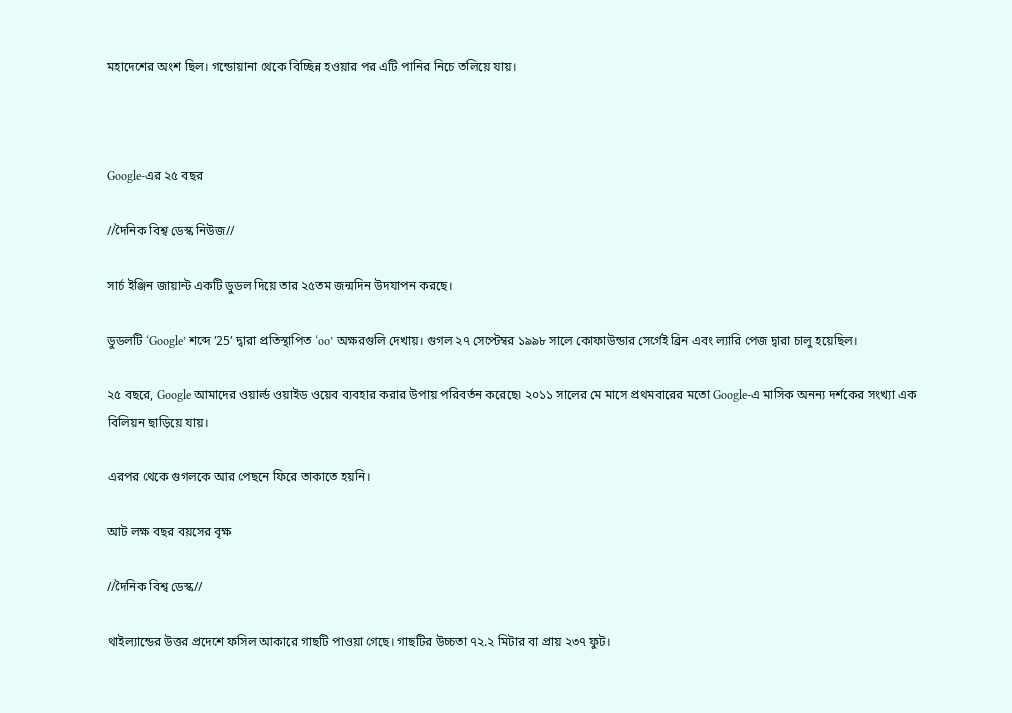মহাদেশের অংশ ছিল। গন্ডোয়ানা থেকে বিচ্ছিন্ন হওয়ার পর এটি পানির নিচে তলিয়ে যায়।



Google-এর ২৫ বছর

//দৈনিক বিশ্ব ডেস্ক নিউজ//

সার্চ ইঞ্জিন জায়ান্ট একটি ডুডল দিয়ে তার ২৫তম জন্মদিন উদযাপন করছে।

ডুডলটি ‘Google’ শব্দে ’25’ দ্বারা প্রতিস্থাপিত ‘oo’ অক্ষরগুলি দেখায়। গুগল ২৭ সেপ্টেম্বর ১৯৯৮ সালে কোফাউন্ডার সের্গেই ব্রিন এবং ল্যারি পেজ দ্বারা চালু হয়েছিল।

২৫ বছরে, Google আমাদের ওয়ার্ল্ড ওয়াইড ওয়েব ব্যবহার করার উপায় পরিবর্তন করেছে৷ ২০১১ সালের মে মাসে প্রথমবারের মতো Google-এ মাসিক অনন্য দর্শকের সংখ্যা এক বিলিয়ন ছাড়িয়ে যায়।

এরপর থেকে গুগলকে আর পেছনে ফিরে তাকাতে হয়নি।

আট লক্ষ বছর বয়সের বৃক্ষ

//দৈনিক বিশ্ব ডেস্ক//

থাইল্যান্ডের উত্তর প্রদেশে ফসিল আকারে গাছটি পাওয়া গেছে। গাছটির উচ্চতা ৭২.২ মিটার বা প্রায় ২৩৭ ফুট।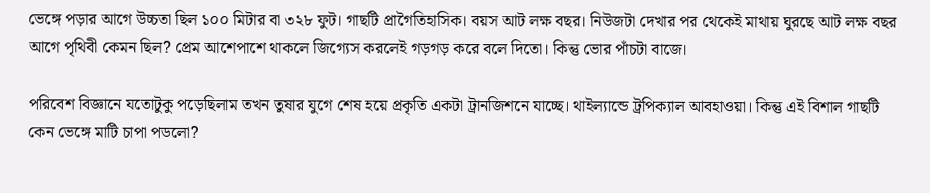ভেঙ্গে পড়ার আগে উচ্চতা ছিল ১০০ মিটার বা ৩২৮ ফুট। গাছটি প্রাগৈতিহাসিক। বয়স আট লক্ষ বছর। নিউজটা দেখার পর থেকেই মাথায় ঘুরছে আট লক্ষ বছর আগে পৃথিবী কেমন ছিল? প্রেম আশেপাশে থাকলে জিগ্যেস করলেই গড়গড় করে বলে দিতো। কিন্তু ভোর পাঁচটা বাজে।

পরিবেশ বিজ্ঞানে যতোটুকু পড়েছিলাম তখন তুষার যুগে শেষ হয়ে প্রকৃতি একটা ট্রানজিশনে যাচ্ছে। থাইল্যান্ডে ট্রপিক্যাল আবহাওয়া। কিন্তু এই বিশাল গাছটি কেন ভেঙ্গে মাটি চাপা পডলো?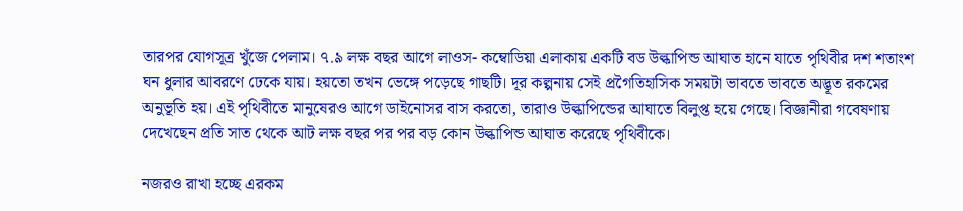তারপর যোগসূত্র খুঁজে পেলাম। ৭.৯ লক্ষ বছর আগে লাওস- কম্বোডিয়া এলাকায় একটি বড উল্কাপিন্ড আঘাত হানে যাতে পৃথিবীর দশ শতাংশ ঘন ধুলার আবরণে ঢেকে যায়। হয়তো তখন ভেঙ্গে পড়েছে গাছটি। দূর কল্পনায় সেই প্রগৈতিহাসিক সময়টা ভাবতে ভাবতে অদ্ভূত রকমের অনুভূতি হয়। এই পৃথিবীতে মানুষেরও আগে ডাইনোসর বাস করতো, তারাও উল্কাপিন্ডের আঘাতে বিলুপ্ত হয়ে গেছে। বিজ্ঞানীরা গবেষণায় দেখেছেন প্রতি সাত থেকে আট লক্ষ বছর পর পর বড় কোন উল্কাপিন্ড আঘাত করেছে পৃথিবীকে।

নজরও রাখা হচ্ছে এরকম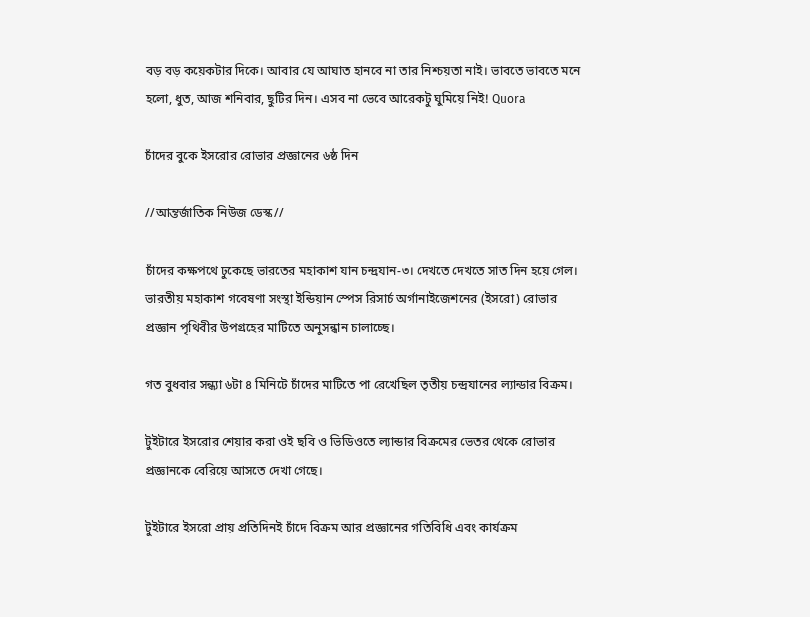বড় বড় কয়েকটার দিকে। আবার যে আঘাত হানবে না তার নিশ্চয়তা নাই। ভাবতে ভাবতে মনে হলো, ধুত, আজ শনিবার, ছুটির দিন। এসব না ভেবে আরেকটু ঘুমিয়ে নিই! Quora

চাঁদের বুকে ইসরোর রোভার প্রজ্ঞানের ৬ষ্ঠ দিন

//আন্তর্জাতিক নিউজ ডেস্ক//

চাঁদের কক্ষপথে ঢুকেছে ভারতের মহাকাশ যান চন্দ্রযান-৩। দেখতে দেখতে সাত দিন হয়ে গেল। ভারতীয় মহাকাশ গবেষণা সংস্থা ইন্ডিয়ান স্পেস রিসার্চ অর্গানাইজেশনের (ইসরো) রোভার প্রজ্ঞান পৃথিবীর উপগ্রহের মাটিতে অনুসন্ধান চালাচ্ছে।

গত বুধবার সন্ধ্যা ৬টা ৪ মিনিটে চাঁদের মাটিতে পা রেখেছিল তৃতীয় চন্দ্রযানের ল্যান্ডার বিক্রম।

টুইটারে ইসরোর শেয়ার করা ওই ছবি ও ভিডিওতে ল্যান্ডার বিক্রমের ভেতর থেকে রোভার প্রজ্ঞানকে বেরিয়ে আসতে দেখা গেছে।

টুইটারে ইসরো প্রায় প্রতিদিনই চাঁদে বিক্রম আর প্রজ্ঞানের গতিবিধি এবং কার্যক্রম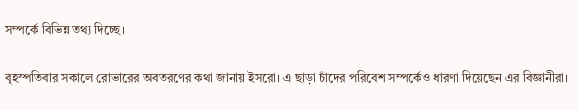সম্পর্কে বিভিন্ন তথ্য দিচ্ছে।

বৃহস্পতিবার সকালে রোভারের অবতরণের কথা জানায় ইসরো। এ ছাড়া চাঁদের পরিবেশ সম্পর্কেও ধারণা দিয়েছেন এর বিজ্ঞানীরা।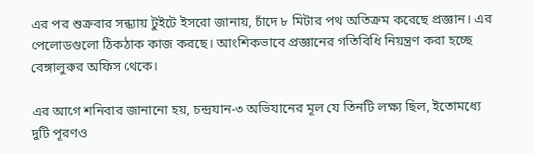এর পর শুক্রবার সন্ধ্যায় টুইটে ইসরো জানায়, চাঁদে ৮ মিটার পথ অতিক্রম করেছে প্রজ্ঞান। এর পেলোডগুলো ঠিকঠাক কাজ করছে। আংশিকভাবে প্রজ্ঞানের গতিবিধি নিয়ন্ত্রণ করা হচ্ছে বেঙ্গালুরুর অফিস থেকে।

এর আগে শনিবার জানানো হয়, চন্দ্রযান-৩ অভিযানের মূল যে তিনটি লক্ষ্য ছিল, ইতোমধ্যে দুটি পূরণও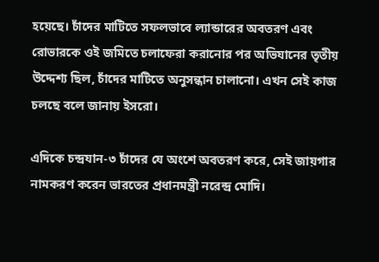হয়েছে। চাঁদের মাটিতে সফলভাবে ল্যান্ডারের অবতরণ এবং রোভারকে ওই জমিতে চলাফেরা করানোর পর অভিযানের তৃতীয় উদ্দেশ্য ছিল, চাঁদের মাটিতে অনুসন্ধান চালানো। এখন সেই কাজ চলছে বলে জানায় ইসরো।

এদিকে চন্দ্রযান-৩ চাঁদের যে অংশে অবতরণ করে, সেই জায়গার নামকরণ করেন ভারতের প্রধানমন্ত্রী নরেন্দ্র মোদি।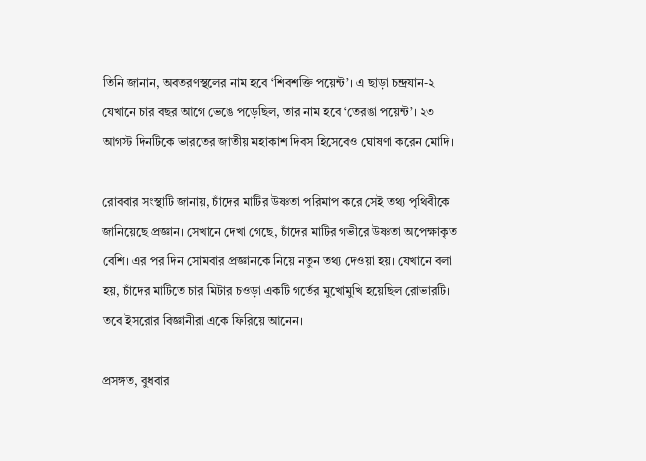তিনি জানান, অবতরণস্থলের নাম হবে ‘শিবশক্তি পয়েন্ট’। এ ছাড়া চন্দ্রযান-২ যেখানে চার বছর আগে ভেঙে পড়েছিল, তার নাম হবে ‘তেরঙা পয়েন্ট’। ২৩ আগস্ট দিনটিকে ভারতের জাতীয় মহাকাশ দিবস হিসেবেও ঘোষণা করেন মোদি।

রোববার সংস্থাটি জানায়, চাঁদের মাটির উষ্ণতা পরিমাপ করে সেই তথ্য পৃথিবীকে জানিয়েছে প্রজ্ঞান। সেখানে দেখা গেছে, চাঁদের মাটির গভীরে উষ্ণতা অপেক্ষাকৃত বেশি। এর পর দিন সোমবার প্রজ্ঞানকে নিয়ে নতুন তথ্য দেওয়া হয়। যেখানে বলা হয়, চাঁদের মাটিতে চার মিটার চওড়া একটি গর্তের মুখোমুখি হয়েছিল রোভারটি। তবে ইসরোর বিজ্ঞানীরা একে ফিরিয়ে আনেন।

প্রসঙ্গত, বুধবার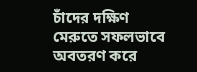চাঁদের দক্ষিণ মেরুতে সফলভাবে অবতরণ করে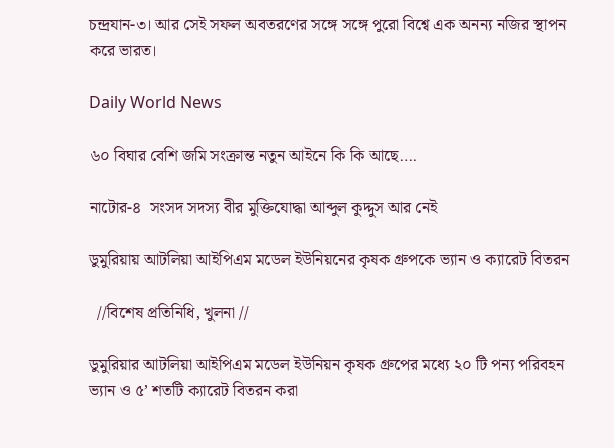চন্দ্রযান-৩। আর সেই সফল অবতরণের সঙ্গে সঙ্গে পুরো বিশ্বে এক অনন্য নজির স্থাপন করে ভারত।

Daily World News

৬০ বিঘার বেশি জমি সংক্রান্ত নতুন আইনে কি কি আছে….

নাটোর-৪  সংসদ সদস্য বীর মুক্তিযোদ্ধা আব্দুল কুদ্দুস আর নেই

ডুমুরিয়ায় আটলিয়া আইপিএম মডেল ইউনিয়নের কৃষক গ্রুপকে ভ‍্যান ও ক‍্যারেট বিতরন

  //বিশেষ প্রতিনিধি, খুলনা //

ডুমুরিয়ার আটলিয়া আইপিএম মডেল ইউনিয়ন কৃষক গ্রুপের মধ‍্যে ২০ টি পন‍্য পরিবহন  ভ‍্যান ও ৫’ শতটি ক‍্যারেট বিতরন করা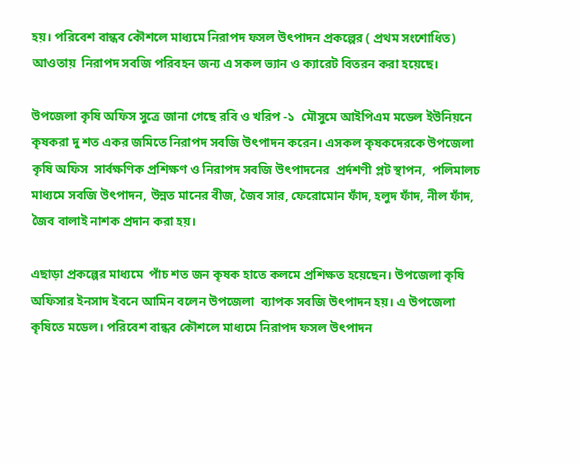হয়। পরিবেশ বান্ধব কৌশলে মাধ‍্যমে নিরাপদ ফসল উৎপাদন প্রকল্পের ( প্রথম সংশোধিত) আওতায়  নিরাপদ সবজি পরিবহন জন‍্য এ সকল ভ‍্যান ও ক‍্যারেট বিতরন করা হয়েছে।

উপজেলা কৃষি অফিস সুত্রে জানা গেছে রবি ও খরিপ -১  মৌসুমে আইপিএম মডেল ইউনিয়নে কৃষকরা দু শত একর জমিতে নিরাপদ সবজি উৎপাদন করেন। এসকল কৃষকদেরকে উপজেলা  কৃষি অফিস  সার্বক্ষণিক প্রশিক্ষণ ও নিরাপদ সবজি উৎপাদনের  প্রর্দশণী প্লট স্থাপন,  পলিমালচ মাধ‍্যমে সবজি উৎপাদন, উন্নত মানের বীজ, জৈব সার, ফেরোমোন ফাঁদ, হলুদ ফাঁদ, নীল ফাঁদ, জৈব‍ বালাই নাশক প্রদান করা হয়।

এছাড়া প্রকল্পের মাধ‍্যমে  পাঁচ শত জন কৃষক হাতে কলমে প্রশিক্ষত হয়েছেন। উপজেলা কৃষি অফিসার ইনসাদ ইবনে আমিন বলেন উপজেলা  ব‍্যাপক সবজি উৎপাদন হয়। এ উপজেলা কৃষিতে মডেল। পরিবেশ বান্ধব কৌশলে মাধ‍্যমে নিরাপদ ফসল উৎপাদন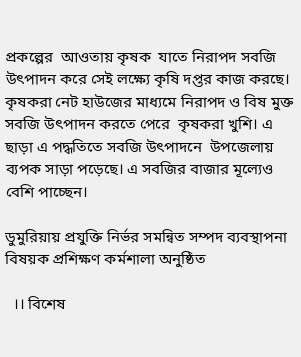প্রকল্পের  আওতায় কৃষক  যাতে নিরাপদ সবজি উৎপাদন করে সেই লক্ষ্যে কৃষি দপ্তর কাজ করছে। কৃষকরা নেট হাউজের মাধ‍্যমে নিরাপদ ও বিষ মুক্ত সবজি উৎপাদন করতে পেরে  কৃষকরা খুশি। এ ছাড়া এ পদ্ধতিতে সবজি উৎপাদনে  উপজেলায় ব‍্যপক সাড়া পড়েছে। এ সবজির বাজার মূল‍্যেও  বেশি পাচ্ছেন।

ডুমুরিয়ায় প্রযুক্তি নির্ভর সমন্বিত সম্পদ ব‍্যবস্থাপনা বিষয়ক প্রশিক্ষণ কর্মশালা অনুষ্ঠিত

  ।। বিশেষ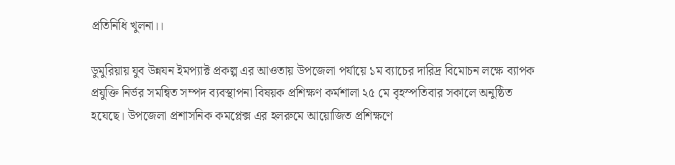প্রতিনিধি খুলনা।।

ডুমুরিয়ায় যুব উন্নযন ইমপ‍্যাক্ট প্রকল্প এর আওতায় উপজেলা পর্যায়ে ১ম ব‍্যাচের দারিদ্র বিমোচন লক্ষ‍ে‍ ব‍্যাপক প্রযুক্তি নির্ভর সমন্বিত সম্পদ ব‍্যবস্থাপনা বিষয়ক প্রশিক্ষণ কর্মশালা ২৫ মে বৃহস্পতিবার সকালে অনুষ্ঠিত  হযেছে। উপজেলা প্রশাসনিক কমপ্লেক্স এর হলরুমে আয়োজিত প্রশিক্ষণে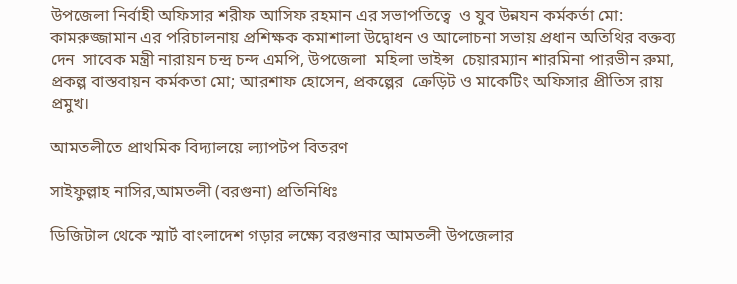উপজেলা নির্বাহী অফিসার শরীফ আসিফ রহমান এর সভাপতিত্বে  ও যুব উন্নযন কর্মকর্তা মো: কামরুজ্জামান এর পরিচালনায় প্রশিক্ষক কমাশালা উদ্বোধন ও আলোচনা সভায় প্রধান অতিথির বক্তব‍্য দেন  সাবেক মন্ত্রী নারায়ন চন্দ্র চন্দ এমপি, উপজেলা  মহিলা ভাইন্স  চেয়ারম‍্যান শারমিনা পারভীন রুমা, প্রকল্প বাস্তবায়ন কর্মকতা মো; আরশাফ হোসেন, প্রকল্পের  ক্রেড়িট ও মাকেটিং অফিসার প্রীতিস রায় প্রমুখ।

আমতলীতে প্রাথমিক বিদ্যালয়ে ল্যাপটপ বিতরণ

সাইফুল্লাহ নাসির,আমতলী (বরগুনা) প্রতিনিধিঃ

ডিজিটাল থেকে স্মার্ট বাংলাদেশ গড়ার লক্ষ্যে বরগুনার আমতলী উপজেলার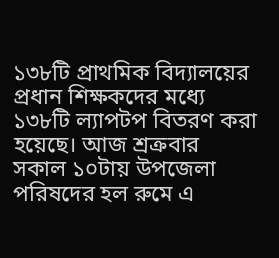১৩৮টি প্রাথমিক বিদ্যালয়ের প্রধান শিক্ষকদের মধ্যে ১৩৮টি ল্যাপটপ বিতরণ করা হয়েছে। আজ শ্রক্রবার সকাল ১০টায় উপজেলা পরিষদের হল রুমে এ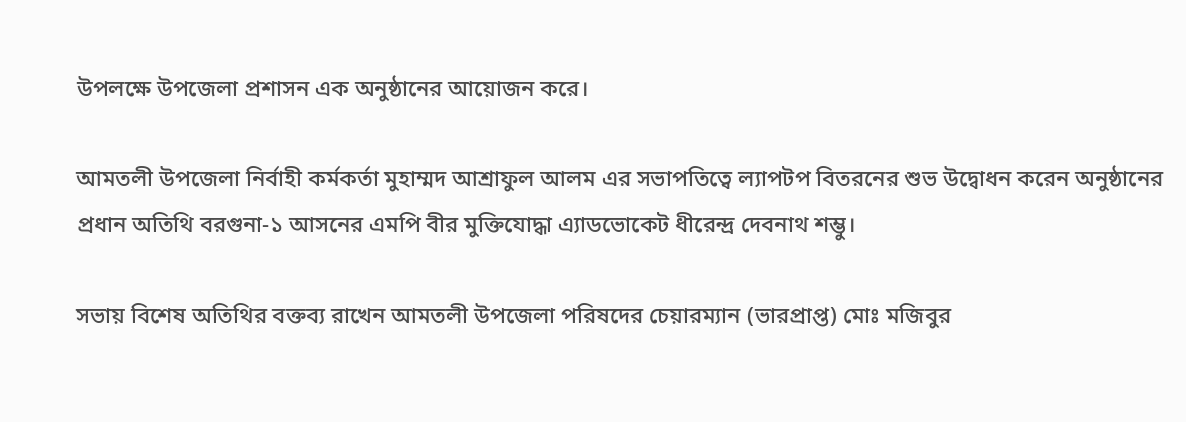উপলক্ষে উপজেলা প্রশাসন এক অনুষ্ঠানের আয়োজন করে।

আমতলী উপজেলা নির্বাহী কর্মকর্তা মুহাম্মদ আশ্রাফুল আলম এর সভাপতিত্বে ল্যাপটপ বিতরনের শুভ উদ্বোধন করেন অনুষ্ঠানের প্রধান অতিথি বরগুনা-১ আসনের এমপি বীর মুক্তিযোদ্ধা এ্যাডভোকেট ধীরেন্দ্র দেবনাথ শম্ভু।

সভায় বিশেষ অতিথির বক্তব্য রাখেন আমতলী উপজেলা পরিষদের চেয়ারম্যান (ভারপ্রাপ্ত) মোঃ মজিবুর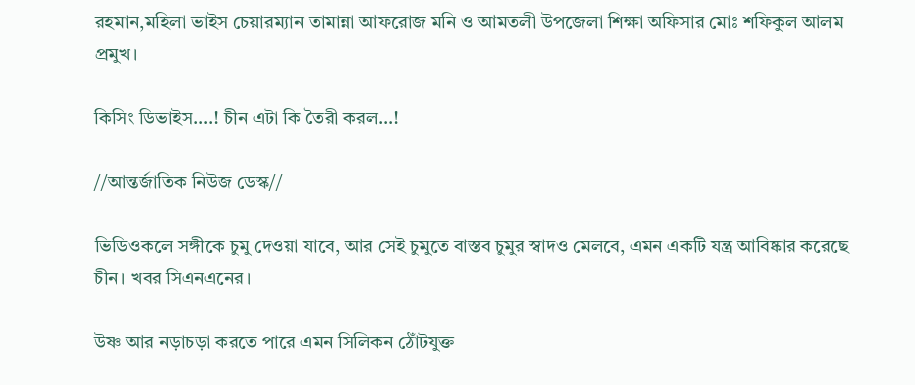রহমান,মহিলা ভাইস চেয়ারম্যান তামান্না আফরোজ মনি ও আমতলী উপজেলা শিক্ষা অফিসার মোঃ শফিকুল আলম প্রমুখ।

কিসিং ডিভাইস….! চীন এটা কি তৈরী করল…!

//আন্তর্জাতিক নিউজ ডেস্ক//

ভিডিওকলে সঙ্গীকে চুমু দেওয়া যাবে, আর সেই চুমুতে বাস্তব চুমুর স্বাদও মেলবে, এমন একটি যন্ত্র আবিষ্কার করেছে চীন। খবর সিএনএনের।

উষ্ণ আর নড়াচড়া করতে পারে এমন সিলিকন ঠোঁটযুক্ত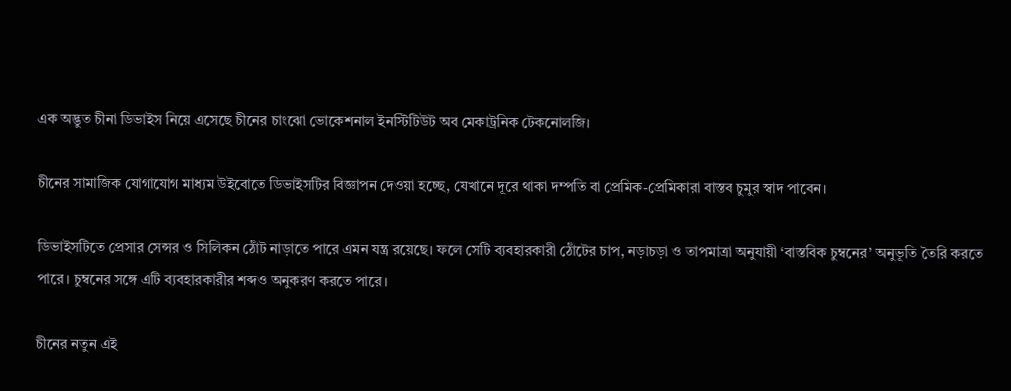এক অদ্ভুত চীনা ডিভাইস নিয়ে এসেছে চীনের চাংঝো ভোকেশনাল ইনস্টিটিউট অব মেকাট্রনিক টেকনোলজি।

চীনের সামাজিক যোগাযোগ মাধ্যম উইবোতে ডিভাইসটির বিজ্ঞাপন দেওয়া হচ্ছে, যেখানে দূরে থাকা দম্পতি বা প্রেমিক-প্রেমিকারা বাস্তব চুমুর স্বাদ পাবেন।

ডিভাইসটিতে প্রেসার সেন্সর ও সিলিকন ঠোঁট নাড়াতে পারে এমন যন্ত্র রয়েছে। ফলে সেটি ব্যবহারকারী ঠোঁটের চাপ, নড়াচড়া ও তাপমাত্রা অনুযায়ী ‘বাস্তবিক চুম্বনের’ অনুভূতি তৈরি করতে পারে। চুম্বনের সঙ্গে এটি ব্যবহারকারীর শব্দও অনুকরণ করতে পারে।

চীনের নতুন এই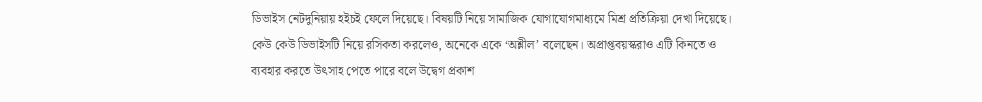ডিভাইস নেটদুনিয়ায় হইচই ফেলে দিয়েছে। বিষয়টি নিয়ে সামাজিক যোগাযোগমাধ্যমে মিশ্র প্রতিক্রিয়া দেখা দিয়েছে। কেউ কেউ ডিভাইসটি নিয়ে রসিকতা করলেও, অনেকে একে ‘অশ্লীল’ বলেছেন। অপ্রাপ্তবয়স্করাও এটি কিনতে ও ব্যবহার করতে উৎসাহ পেতে পারে বলে উদ্বেগ প্রকাশ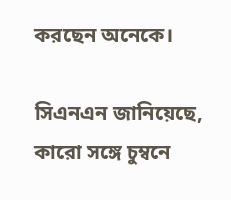করছেন অনেকে।

সিএনএন জানিয়েছে, কারো সঙ্গে চুম্বনে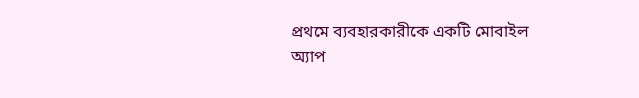প্রথমে ব্যবহারকারীকে একটি মোবাইল অ্যাপ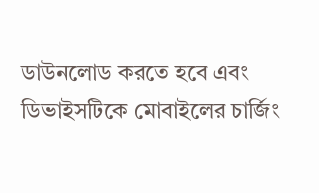ডাউনলোড করতে হবে এবং ডিভাইসটিকে মোবাইলের চার্জিং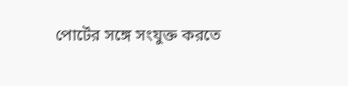পোর্টের সঙ্গে সংযুক্ত করতে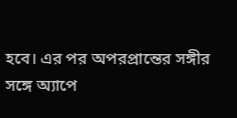হবে। এর পর অপরপ্রান্তের সঙ্গীর সঙ্গে অ্যাপে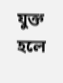যুক্ত হলে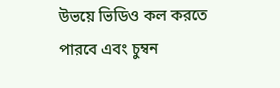উভয়ে ভিডিও কল করতে পারবে এবং চুম্বন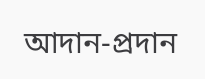আদান-প্রদান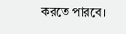করতে পারবে।